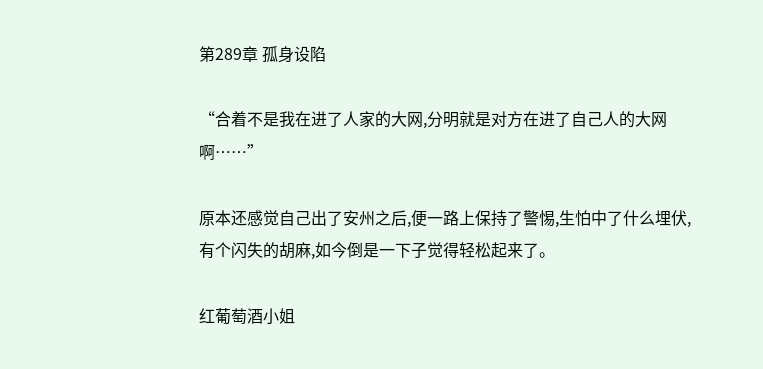第289章 孤身设陷

“合着不是我在进了人家的大网,分明就是对方在进了自己人的大网啊……”

原本还感觉自己出了安州之后,便一路上保持了警惕,生怕中了什么埋伏,有个闪失的胡麻,如今倒是一下子觉得轻松起来了。

红葡萄酒小姐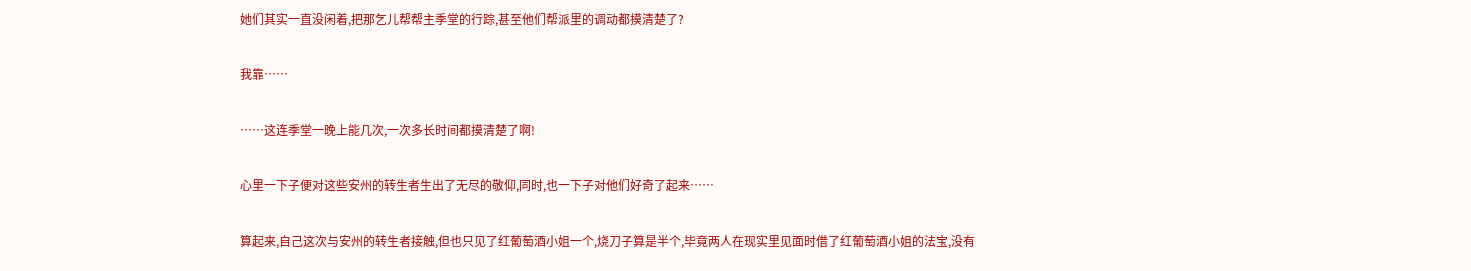她们其实一直没闲着,把那乞儿帮帮主季堂的行踪,甚至他们帮派里的调动都摸清楚了?

我靠……

……这连季堂一晚上能几次,一次多长时间都摸清楚了啊!

心里一下子便对这些安州的转生者生出了无尽的敬仰,同时,也一下子对他们好奇了起来……

算起来,自己这次与安州的转生者接触,但也只见了红葡萄酒小姐一个,烧刀子算是半个,毕竟两人在现实里见面时借了红葡萄酒小姐的法宝,没有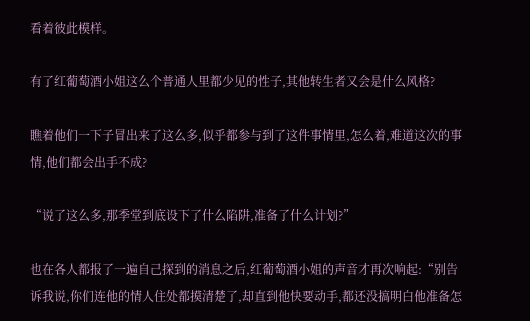看着彼此模样。

有了红葡萄酒小姐这么个普通人里都少见的性子,其他转生者又会是什么风格?

瞧着他们一下子冒出来了这么多,似乎都参与到了这件事情里,怎么着,难道这次的事情,他们都会出手不成?

“说了这么多,那季堂到底设下了什么陷阱,准备了什么计划?”

也在各人都报了一遍自己探到的消息之后,红葡萄酒小姐的声音才再次响起:“别告诉我说,你们连他的情人住处都摸清楚了,却直到他快要动手,都还没搞明白他准备怎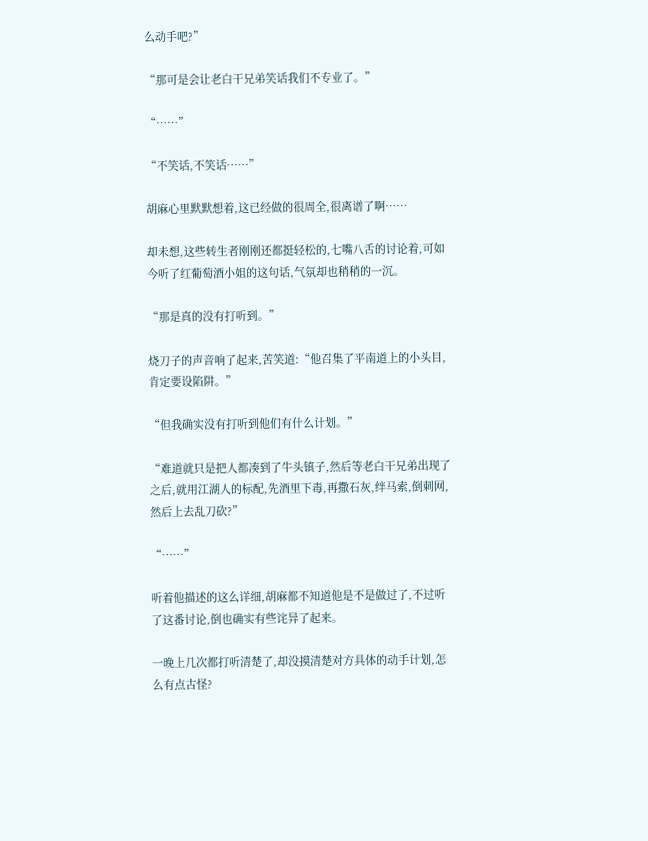么动手吧?”

“那可是会让老白干兄弟笑话我们不专业了。”

“……”

“不笑话,不笑话……”

胡麻心里默默想着,这已经做的很周全,很离谱了啊……

却未想,这些转生者刚刚还都挺轻松的,七嘴八舌的讨论着,可如今听了红葡萄酒小姐的这句话,气氛却也稍稍的一沉。

“那是真的没有打听到。”

烧刀子的声音响了起来,苦笑道:“他召集了平南道上的小头目,肯定要设陷阱。”

“但我确实没有打听到他们有什么计划。”

“难道就只是把人都凑到了牛头镇子,然后等老白干兄弟出现了之后,就用江湖人的标配,先酒里下毒,再撒石灰,绊马索,倒刺网,然后上去乱刀砍?”

“……”

听着他描述的这么详细,胡麻都不知道他是不是做过了,不过听了这番讨论,倒也确实有些诧异了起来。

一晚上几次都打听清楚了,却没摸清楚对方具体的动手计划,怎么有点古怪?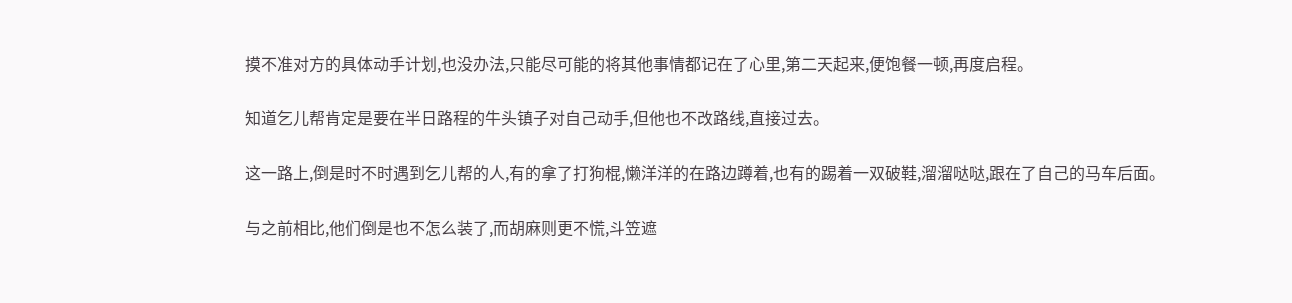摸不准对方的具体动手计划,也没办法,只能尽可能的将其他事情都记在了心里,第二天起来,便饱餐一顿,再度启程。

知道乞儿帮肯定是要在半日路程的牛头镇子对自己动手,但他也不改路线,直接过去。

这一路上,倒是时不时遇到乞儿帮的人,有的拿了打狗棍,懒洋洋的在路边蹲着,也有的踢着一双破鞋,溜溜哒哒,跟在了自己的马车后面。

与之前相比,他们倒是也不怎么装了,而胡麻则更不慌,斗笠遮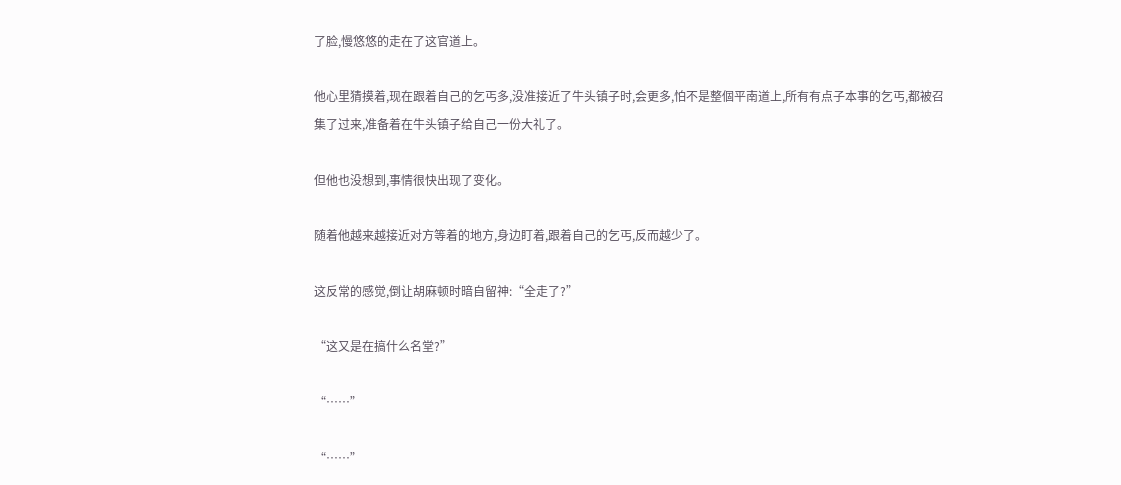了脸,慢悠悠的走在了这官道上。

他心里猜摸着,现在跟着自己的乞丐多,没准接近了牛头镇子时,会更多,怕不是整個平南道上,所有有点子本事的乞丐,都被召集了过来,准备着在牛头镇子给自己一份大礼了。

但他也没想到,事情很快出现了变化。

随着他越来越接近对方等着的地方,身边盯着,跟着自己的乞丐,反而越少了。

这反常的感觉,倒让胡麻顿时暗自留神:“全走了?”

“这又是在搞什么名堂?”

“……”

“……”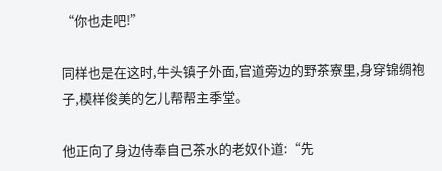“你也走吧!”

同样也是在这时,牛头镇子外面,官道旁边的野茶寮里,身穿锦绸袍子,模样俊美的乞儿帮帮主季堂。

他正向了身边侍奉自己茶水的老奴仆道:“先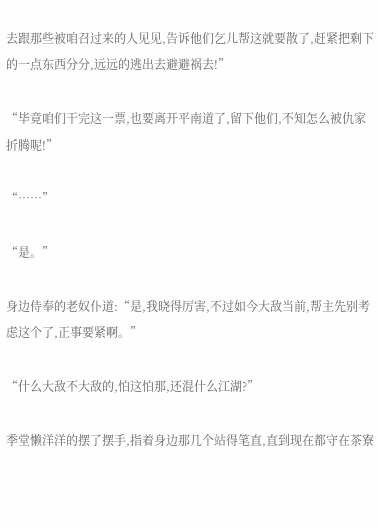去跟那些被咱召过来的人见见,告诉他们乞儿帮这就要散了,赶紧把剩下的一点东西分分,远远的逃出去避避祸去!”

“毕竟咱们干完这一票,也要离开平南道了,留下他们,不知怎么被仇家折腾呢!”

“……”

“是。”

身边侍奉的老奴仆道:“是,我晓得厉害,不过如今大敌当前,帮主先别考虑这个了,正事要紧啊。”

“什么大敌不大敌的,怕这怕那,还混什么江湖?”

季堂懒洋洋的摆了摆手,指着身边那几个站得笔直,直到现在都守在茶寮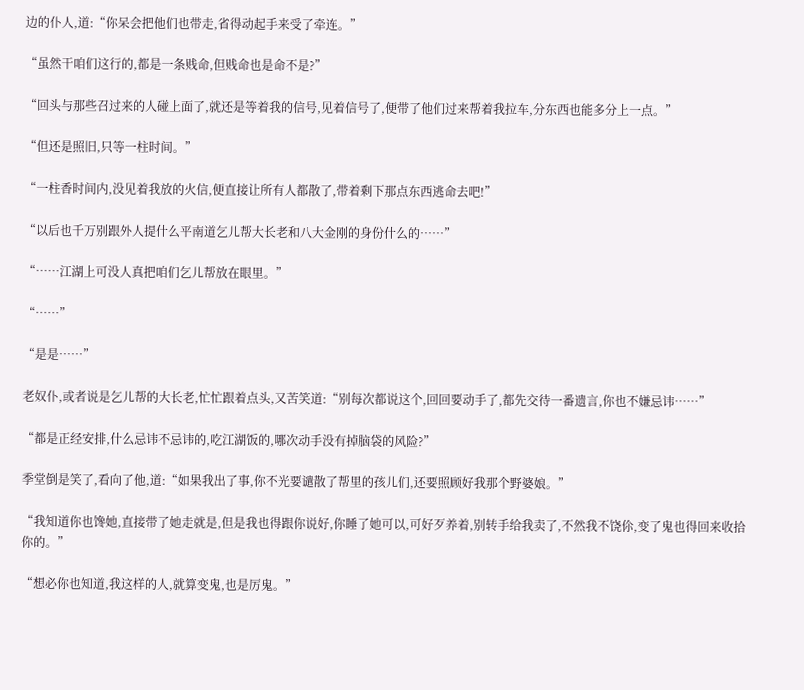边的仆人,道:“你呆会把他们也带走,省得动起手来受了牵连。”

“虽然干咱们这行的,都是一条贱命,但贱命也是命不是?”

“回头与那些召过来的人碰上面了,就还是等着我的信号,见着信号了,便带了他们过来帮着我拉车,分东西也能多分上一点。”

“但还是照旧,只等一柱时间。”

“一柱香时间内,没见着我放的火信,便直接让所有人都散了,带着剩下那点东西逃命去吧!”

“以后也千万别跟外人提什么平南道乞儿帮大长老和八大金刚的身份什么的……”

“……江湖上可没人真把咱们乞儿帮放在眼里。”

“……”

“是是……”

老奴仆,或者说是乞儿帮的大长老,忙忙跟着点头,又苦笑道:“别每次都说这个,回回要动手了,都先交待一番遗言,你也不嫌忌讳……”

“都是正经安排,什么忌讳不忌讳的,吃江湖饭的,哪次动手没有掉脑袋的风险?”

季堂倒是笑了,看向了他,道:“如果我出了事,你不光要谴散了帮里的孩儿们,还要照顾好我那个野婆娘。”

“我知道你也馋她,直接带了她走就是,但是我也得跟你说好,你睡了她可以,可好歹养着,别转手给我卖了,不然我不饶伱,变了鬼也得回来收拾你的。”

“想必你也知道,我这样的人,就算变鬼,也是厉鬼。”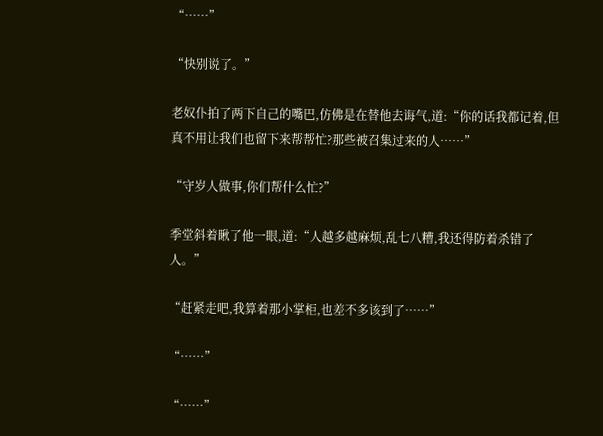“……”

“快别说了。”

老奴仆拍了两下自己的嘴巴,仿佛是在替他去诲气,道:“你的话我都记着,但真不用让我们也留下来帮帮忙?那些被召集过来的人……”

“守岁人做事,你们帮什么忙?”

季堂斜着瞅了他一眼,道:“人越多越麻烦,乱七八糟,我还得防着杀错了人。”

“赶紧走吧,我算着那小掌柜,也差不多该到了……”

“……”

“……”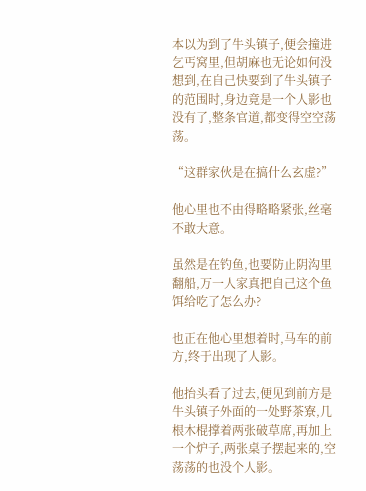本以为到了牛头镇子,便会撞进乞丐窝里,但胡麻也无论如何没想到,在自己快要到了牛头镇子的范围时,身边竟是一个人影也没有了,整条官道,都变得空空荡荡。

“这群家伙是在搞什么玄虚?”

他心里也不由得略略紧张,丝毫不敢大意。

虽然是在钓鱼,也要防止阴沟里翻船,万一人家真把自己这个鱼饵给吃了怎么办?

也正在他心里想着时,马车的前方,终于出现了人影。

他抬头看了过去,便见到前方是牛头镇子外面的一处野茶寮,几根木棍撑着两张破草席,再加上一个炉子,两张桌子摆起来的,空荡荡的也没个人影。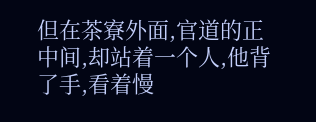但在茶寮外面,官道的正中间,却站着一个人,他背了手,看着慢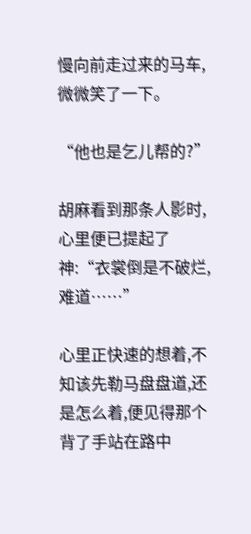慢向前走过来的马车,微微笑了一下。

“他也是乞儿帮的?”

胡麻看到那条人影时,心里便已提起了神:“衣裳倒是不破烂,难道……”

心里正快速的想着,不知该先勒马盘盘道,还是怎么着,便见得那个背了手站在路中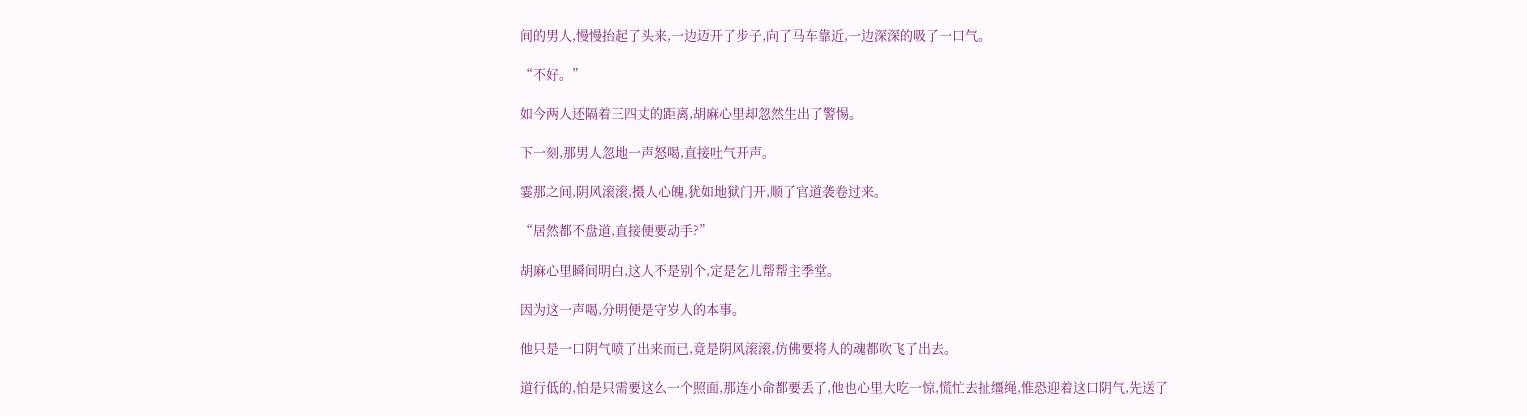间的男人,慢慢抬起了头来,一边迈开了步子,向了马车靠近,一边深深的吸了一口气。

“不好。”

如今两人还隔着三四丈的距离,胡麻心里却忽然生出了警惕。

下一刻,那男人忽地一声怒喝,直接吐气开声。

霎那之间,阴风滚滚,摄人心魄,犹如地狱门开,顺了官道袭卷过来。

“居然都不盘道,直接便要动手?”

胡麻心里瞬间明白,这人不是别个,定是乞儿帮帮主季堂。

因为这一声喝,分明便是守岁人的本事。

他只是一口阴气喷了出来而已,竟是阴风滚滚,仿佛要将人的魂都吹飞了出去。

道行低的,怕是只需要这么一个照面,那连小命都要丢了,他也心里大吃一惊,慌忙去扯缰绳,惟恐迎着这口阴气,先送了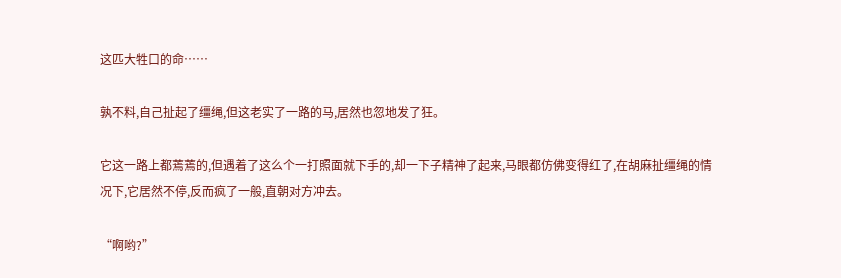这匹大牲口的命……

孰不料,自己扯起了缰绳,但这老实了一路的马,居然也忽地发了狂。

它这一路上都蔫蔫的,但遇着了这么个一打照面就下手的,却一下子精神了起来,马眼都仿佛变得红了,在胡麻扯缰绳的情况下,它居然不停,反而疯了一般,直朝对方冲去。

“啊哟?”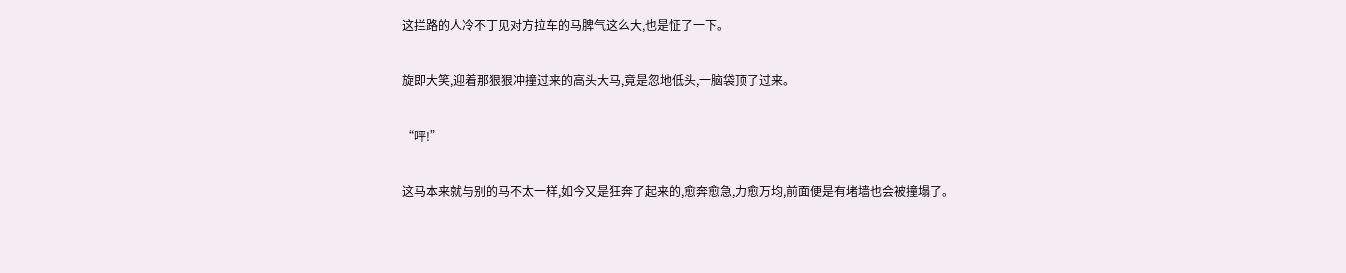这拦路的人冷不丁见对方拉车的马脾气这么大,也是怔了一下。

旋即大笑,迎着那狠狠冲撞过来的高头大马,竟是忽地低头,一脑袋顶了过来。

“呯!”

这马本来就与别的马不太一样,如今又是狂奔了起来的,愈奔愈急,力愈万均,前面便是有堵墙也会被撞塌了。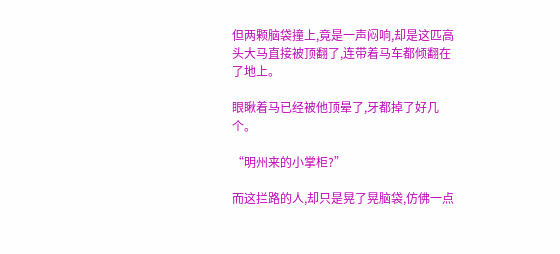但两颗脑袋撞上,竟是一声闷响,却是这匹高头大马直接被顶翻了,连带着马车都倾翻在了地上。

眼瞅着马已经被他顶晕了,牙都掉了好几个。

“明州来的小掌柜?”

而这拦路的人,却只是晃了晃脑袋,仿佛一点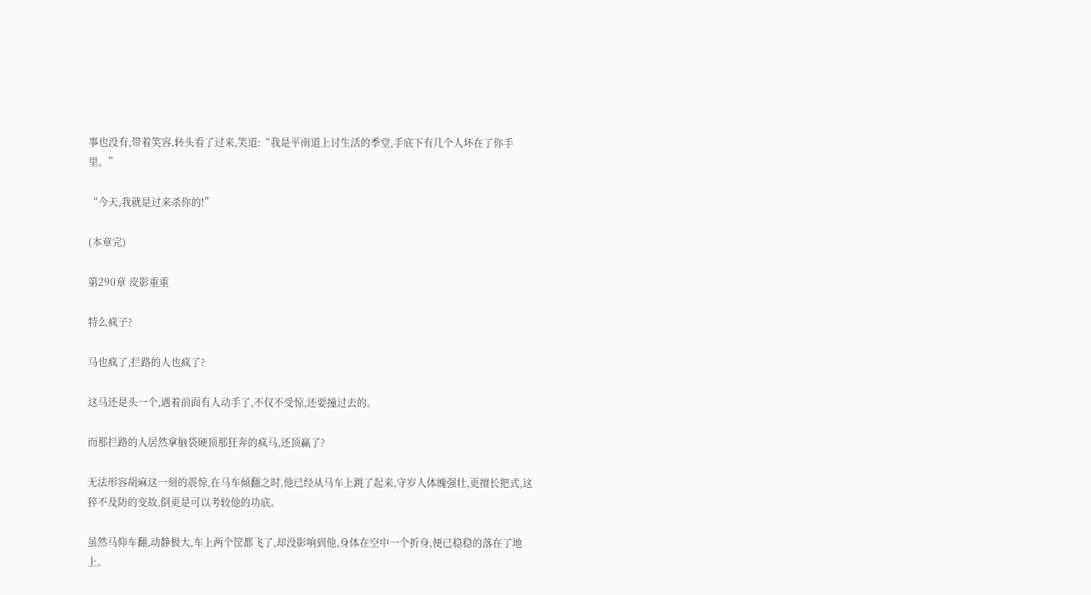事也没有,带着笑容,转头看了过来,笑道:“我是平南道上讨生活的季堂,手底下有几个人坏在了你手里。”

“今天,我就是过来杀你的!”

(本章完)

第290章 皮影重重

特么疯子?

马也疯了,拦路的人也疯了?

这马还是头一个,遇着前面有人动手了,不仅不受惊,还要撞过去的。

而那拦路的人居然拿脑袋硬顶那狂奔的疯马,还顶赢了?

无法形容胡麻这一刻的震惊,在马车倾翻之时,他已经从马车上跳了起来,守岁人体魄强壮,更擅长把式,这猝不及防的变故,倒更是可以考较他的功底。

虽然马仰车翻,动静极大,车上两个筐都飞了,却没影响到他,身体在空中一个折身,便已稳稳的落在了地上。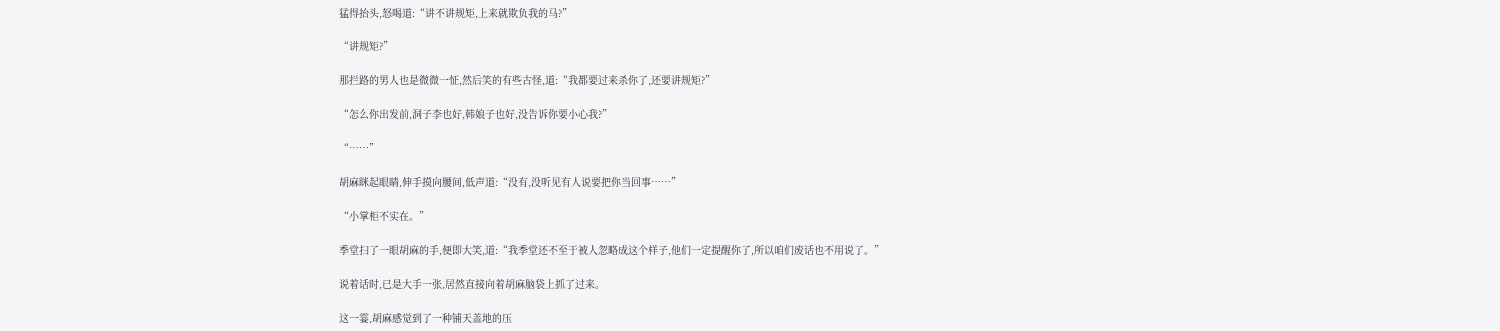猛得抬头,怒喝道:“讲不讲规矩,上来就欺负我的马?”

“讲规矩?”

那拦路的男人也是微微一怔,然后笑的有些古怪,道:“我都要过来杀你了,还要讲规矩?”

“怎么你出发前,洞子李也好,韩娘子也好,没告诉你要小心我?”

“……”

胡麻眯起眼睛,伸手摸向腰间,低声道:“没有,没听见有人说要把你当回事……”

“小掌柜不实在。”

季堂扫了一眼胡麻的手,便即大笑,道:“我季堂还不至于被人忽略成这个样子,他们一定提醒你了,所以咱们废话也不用说了。”

说着话时,已是大手一张,居然直接向着胡麻脑袋上抓了过来。

这一霎,胡麻感觉到了一种铺天盖地的压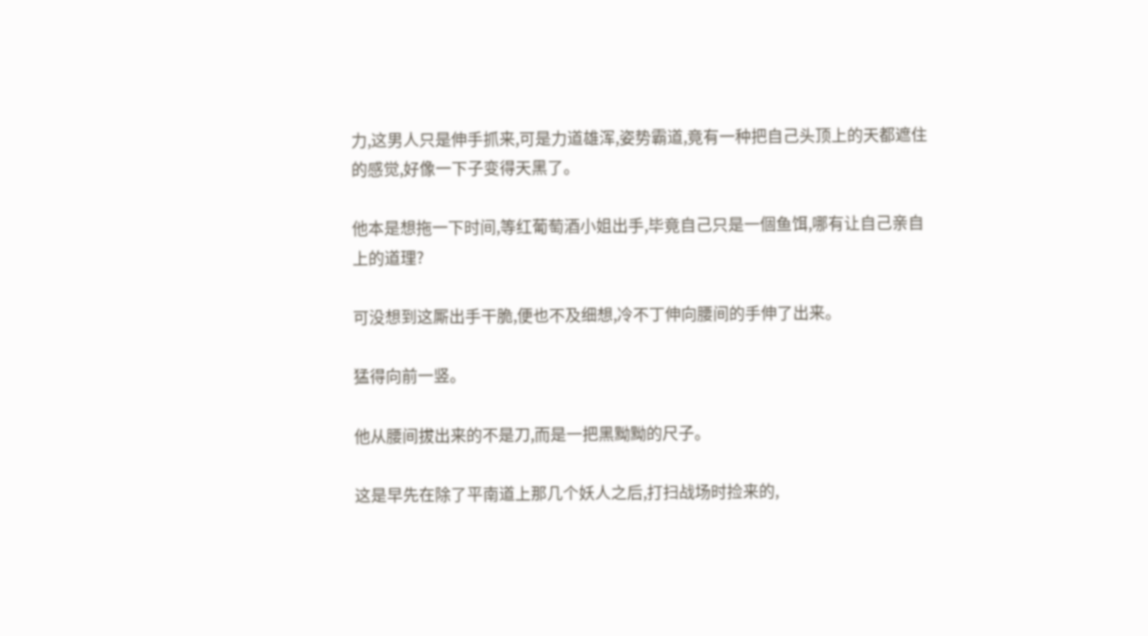力,这男人只是伸手抓来,可是力道雄浑,姿势霸道,竟有一种把自己头顶上的天都遮住的感觉,好像一下子变得天黑了。

他本是想拖一下时间,等红葡萄酒小姐出手,毕竟自己只是一個鱼饵,哪有让自己亲自上的道理?

可没想到这厮出手干脆,便也不及细想,冷不丁伸向腰间的手伸了出来。

猛得向前一竖。

他从腰间拔出来的不是刀,而是一把黑黝黝的尺子。

这是早先在除了平南道上那几个妖人之后,打扫战场时捡来的,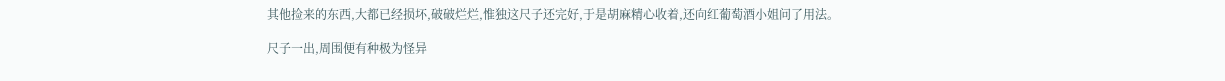其他捡来的东西,大都已经损坏,破破烂烂,惟独这尺子还完好,于是胡麻精心收着,还向红葡萄酒小姐问了用法。

尺子一出,周围便有种极为怪异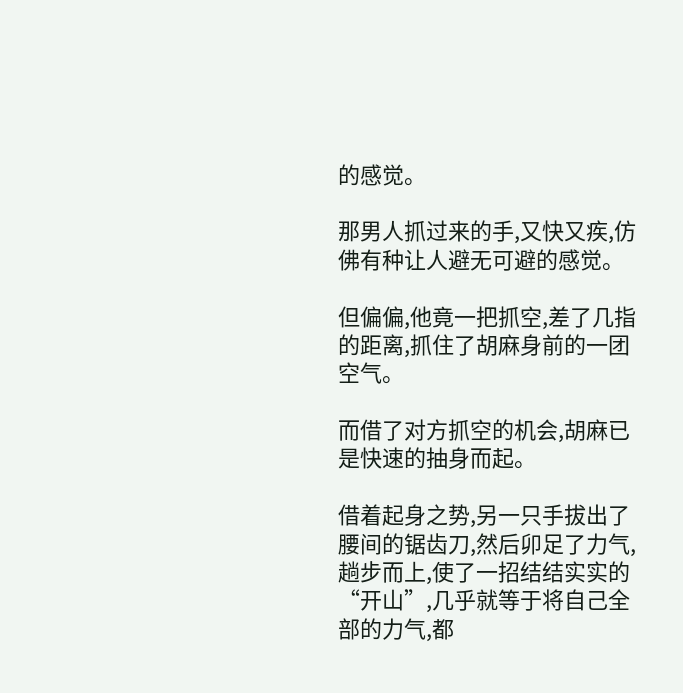的感觉。

那男人抓过来的手,又快又疾,仿佛有种让人避无可避的感觉。

但偏偏,他竟一把抓空,差了几指的距离,抓住了胡麻身前的一团空气。

而借了对方抓空的机会,胡麻已是快速的抽身而起。

借着起身之势,另一只手拔出了腰间的锯齿刀,然后卯足了力气,趟步而上,使了一招结结实实的“开山”,几乎就等于将自己全部的力气,都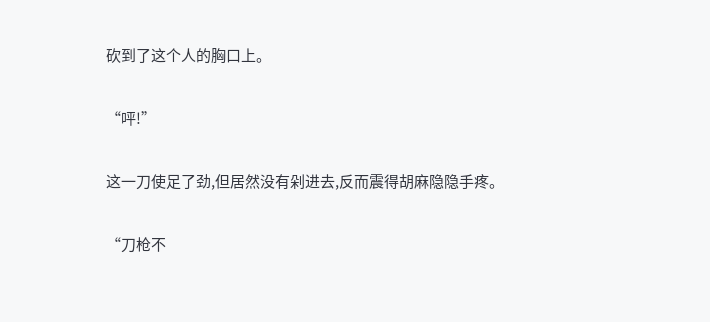砍到了这个人的胸口上。

“呯!”

这一刀使足了劲,但居然没有剁进去,反而震得胡麻隐隐手疼。

“刀枪不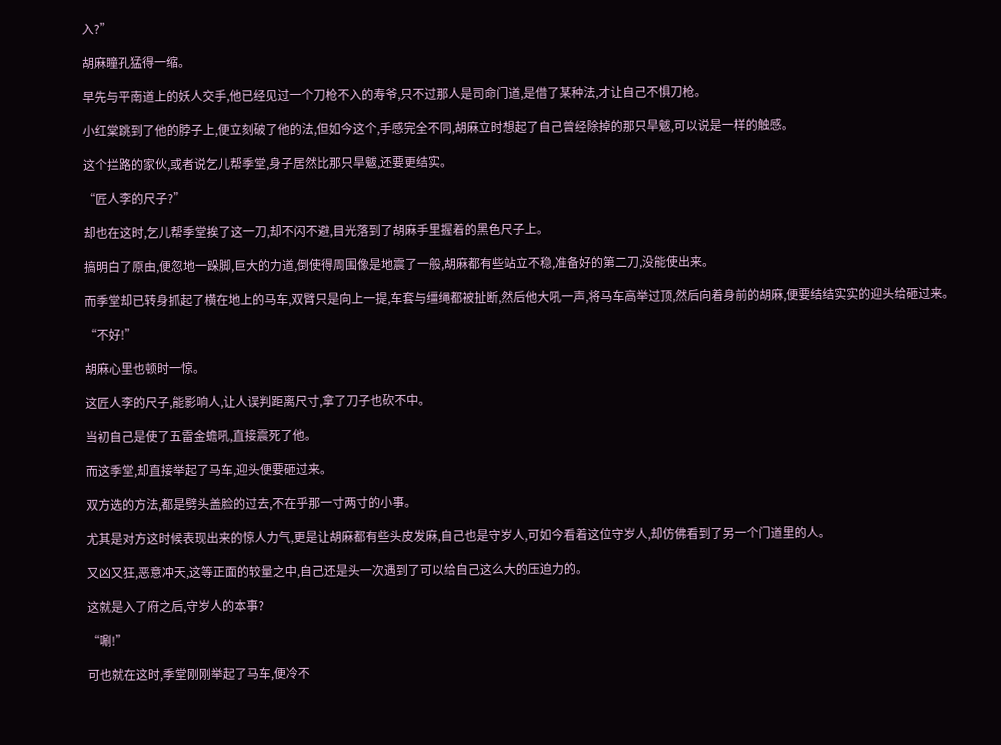入?”

胡麻瞳孔猛得一缩。

早先与平南道上的妖人交手,他已经见过一个刀枪不入的寿爷,只不过那人是司命门道,是借了某种法,才让自己不惧刀枪。

小红棠跳到了他的脖子上,便立刻破了他的法,但如今这个,手感完全不同,胡麻立时想起了自己曾经除掉的那只旱魃,可以说是一样的触感。

这个拦路的家伙,或者说乞儿帮季堂,身子居然比那只旱魃,还要更结实。

“匠人李的尺子?”

却也在这时,乞儿帮季堂挨了这一刀,却不闪不避,目光落到了胡麻手里握着的黑色尺子上。

搞明白了原由,便忽地一跺脚,巨大的力道,倒使得周围像是地震了一般,胡麻都有些站立不稳,准备好的第二刀,没能使出来。

而季堂却已转身抓起了横在地上的马车,双臂只是向上一提,车套与缰绳都被扯断,然后他大吼一声,将马车高举过顶,然后向着身前的胡麻,便要结结实实的迎头给砸过来。

“不好!”

胡麻心里也顿时一惊。

这匠人李的尺子,能影响人,让人误判距离尺寸,拿了刀子也砍不中。

当初自己是使了五雷金蟾吼,直接震死了他。

而这季堂,却直接举起了马车,迎头便要砸过来。

双方选的方法,都是劈头盖脸的过去,不在乎那一寸两寸的小事。

尤其是对方这时候表现出来的惊人力气,更是让胡麻都有些头皮发麻,自己也是守岁人,可如今看着这位守岁人,却仿佛看到了另一个门道里的人。

又凶又狂,恶意冲天,这等正面的较量之中,自己还是头一次遇到了可以给自己这么大的压迫力的。

这就是入了府之后,守岁人的本事?

“唰!”

可也就在这时,季堂刚刚举起了马车,便冷不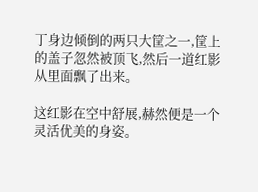丁身边倾倒的两只大筐之一,筐上的盖子忽然被顶飞,然后一道红影从里面飘了出来。

这红影在空中舒展,赫然便是一个灵活优美的身姿。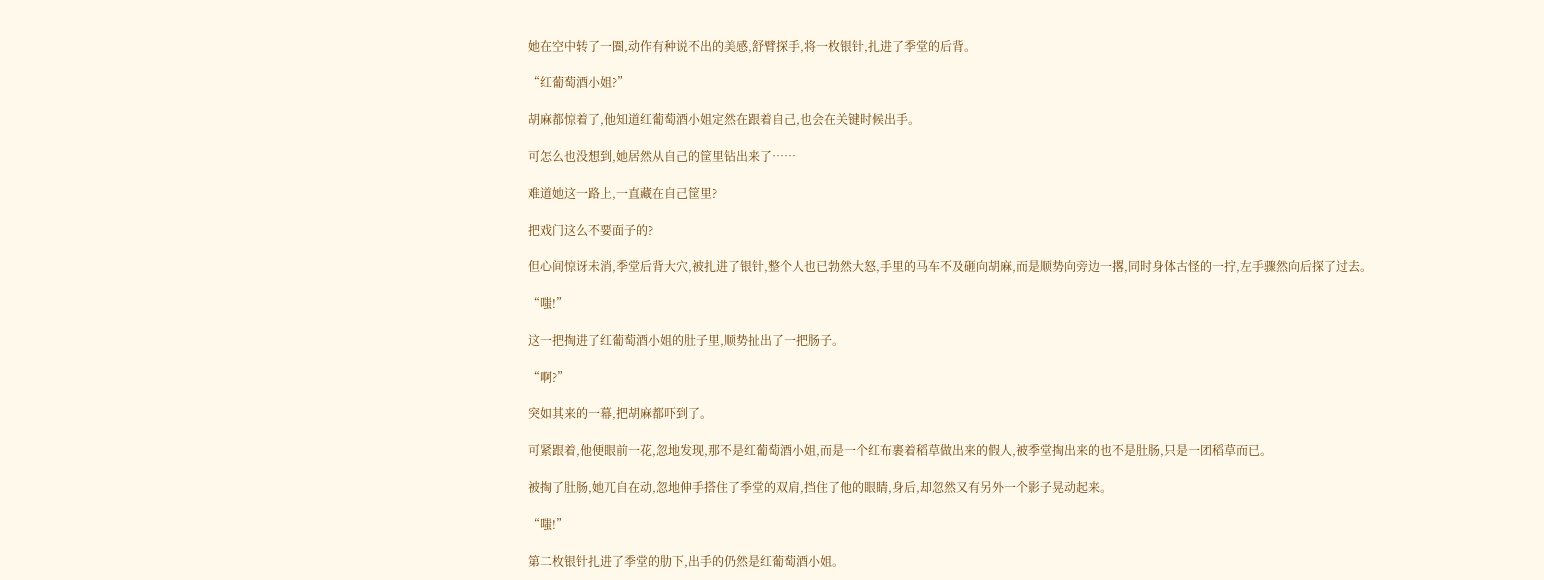她在空中转了一圈,动作有种说不出的美感,舒臂探手,将一枚银针,扎进了季堂的后背。

“红葡萄酒小姐?”

胡麻都惊着了,他知道红葡萄酒小姐定然在跟着自己,也会在关键时候出手。

可怎么也没想到,她居然从自己的筐里钻出来了……

难道她这一路上,一直藏在自己筐里?

把戏门这么不要面子的?

但心间惊讶未消,季堂后背大穴,被扎进了银针,整个人也已勃然大怒,手里的马车不及砸向胡麻,而是顺势向旁边一撂,同时身体古怪的一拧,左手骤然向后探了过去。

“嗤!”

这一把掏进了红葡萄酒小姐的肚子里,顺势扯出了一把肠子。

“啊?”

突如其来的一幕,把胡麻都吓到了。

可紧跟着,他便眼前一花,忽地发现,那不是红葡萄酒小姐,而是一个红布裹着稻草做出来的假人,被季堂掏出来的也不是肚肠,只是一团稻草而已。

被掏了肚肠,她兀自在动,忽地伸手搭住了季堂的双肩,挡住了他的眼睛,身后,却忽然又有另外一个影子晃动起来。

“嗤!”

第二枚银针扎进了季堂的肋下,出手的仍然是红葡萄酒小姐。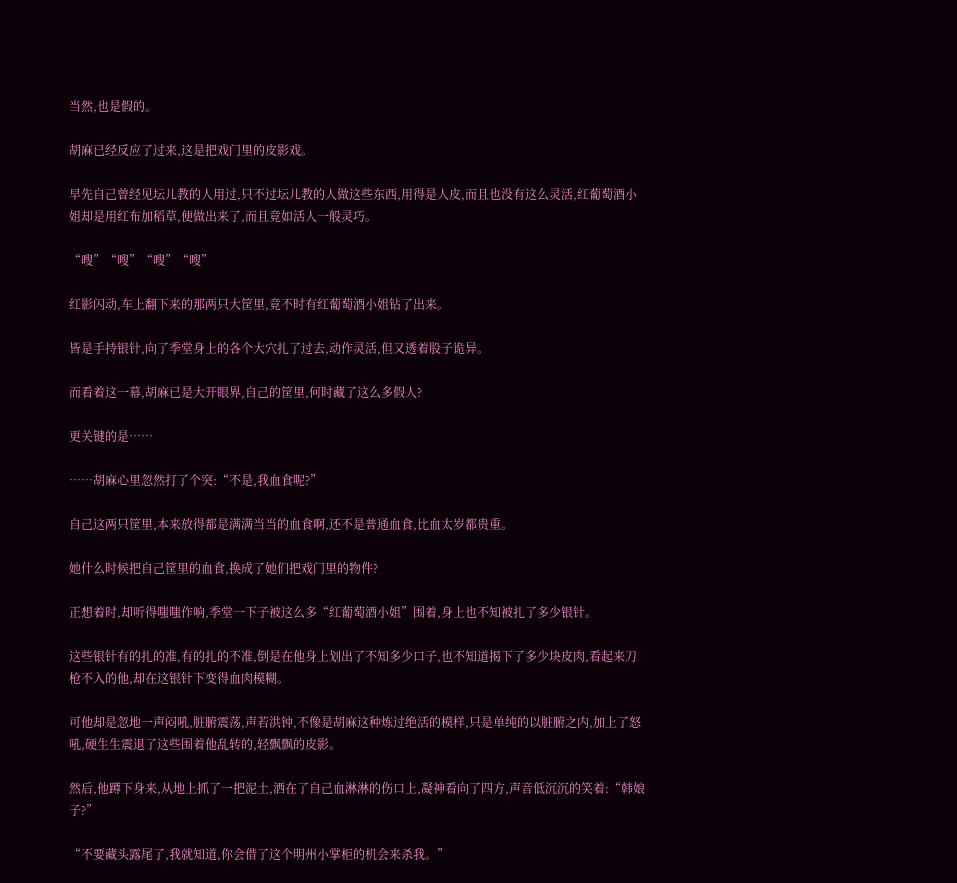当然,也是假的。

胡麻已经反应了过来,这是把戏门里的皮影戏。

早先自己曾经见坛儿教的人用过,只不过坛儿教的人做这些东西,用得是人皮,而且也没有这么灵活,红葡萄酒小姐却是用红布加稻草,便做出来了,而且竟如活人一般灵巧。

“嗖”“嗖”“嗖”“嗖”

红影闪动,车上翻下来的那两只大筐里,竟不时有红葡萄酒小姐钻了出来。

皆是手持银针,向了季堂身上的各个大穴扎了过去,动作灵活,但又透着股子诡异。

而看着这一幕,胡麻已是大开眼界,自己的筐里,何时藏了这么多假人?

更关键的是……

……胡麻心里忽然打了个突:“不是,我血食呢?”

自己这两只筐里,本来放得都是满满当当的血食啊,还不是普通血食,比血太岁都贵重。

她什么时候把自己筐里的血食,换成了她们把戏门里的物件?

正想着时,却听得嗤嗤作响,季堂一下子被这么多“红葡萄酒小姐”围着,身上也不知被扎了多少银针。

这些银针有的扎的准,有的扎的不准,倒是在他身上划出了不知多少口子,也不知道揭下了多少块皮肉,看起来刀枪不入的他,却在这银针下变得血肉模糊。

可他却是忽地一声闷吼,脏腑震荡,声若洪钟,不像是胡麻这种炼过绝活的模样,只是单纯的以脏腑之内,加上了怒吼,硬生生震退了这些围着他乱转的,轻飘飘的皮影。

然后,他蹲下身来,从地上抓了一把泥土,洒在了自己血淋淋的伤口上,凝神看向了四方,声音低沉沉的笑着:“韩娘子?”

“不要藏头露尾了,我就知道,你会借了这个明州小掌柜的机会来杀我。”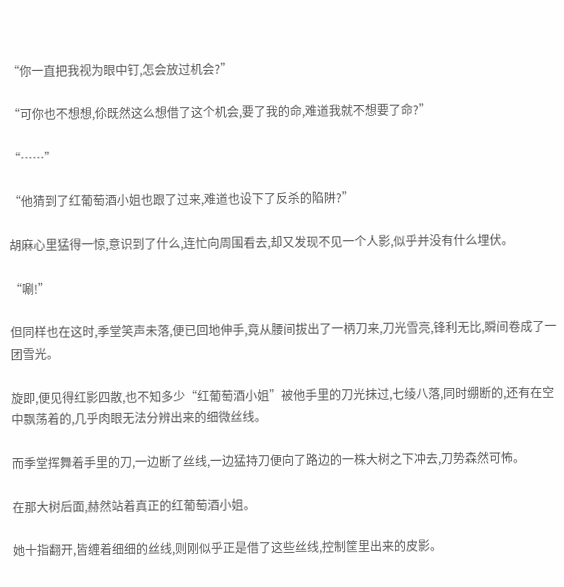“你一直把我视为眼中钉,怎会放过机会?”

“可你也不想想,伱既然这么想借了这个机会,要了我的命,难道我就不想要了命?”

“……”

“他猜到了红葡萄酒小姐也跟了过来,难道也设下了反杀的陷阱?”

胡麻心里猛得一惊,意识到了什么,连忙向周围看去,却又发现不见一个人影,似乎并没有什么埋伏。

“唰!”

但同样也在这时,季堂笑声未落,便已回地伸手,竟从腰间拔出了一柄刀来,刀光雪亮,锋利无比,瞬间卷成了一团雪光。

旋即,便见得红影四散,也不知多少“红葡萄酒小姐”被他手里的刀光抹过,七绫八落,同时绷断的,还有在空中飘荡着的,几乎肉眼无法分辨出来的细微丝线。

而季堂挥舞着手里的刀,一边断了丝线,一边猛持刀便向了路边的一株大树之下冲去,刀势森然可怖。

在那大树后面,赫然站着真正的红葡萄酒小姐。

她十指翻开,皆缠着细细的丝线,则刚似乎正是借了这些丝线,控制筐里出来的皮影。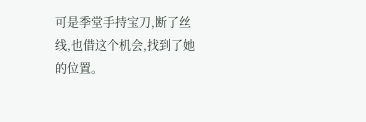可是季堂手持宝刀,断了丝线,也借这个机会,找到了她的位置。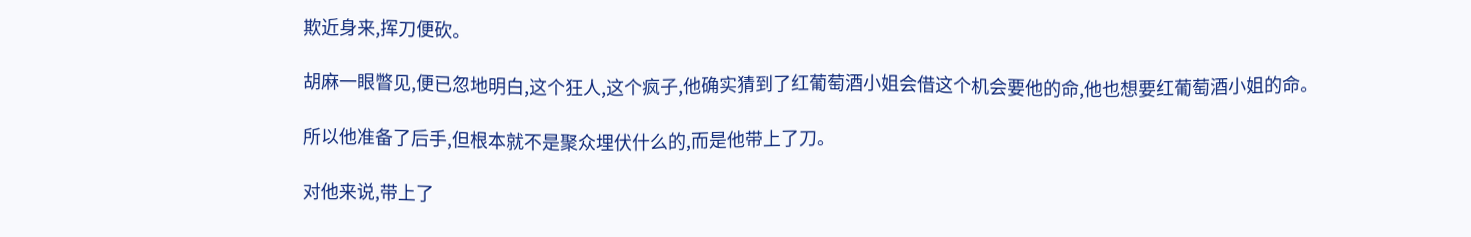欺近身来,挥刀便砍。

胡麻一眼瞥见,便已忽地明白,这个狂人,这个疯子,他确实猜到了红葡萄酒小姐会借这个机会要他的命,他也想要红葡萄酒小姐的命。

所以他准备了后手,但根本就不是聚众埋伏什么的,而是他带上了刀。

对他来说,带上了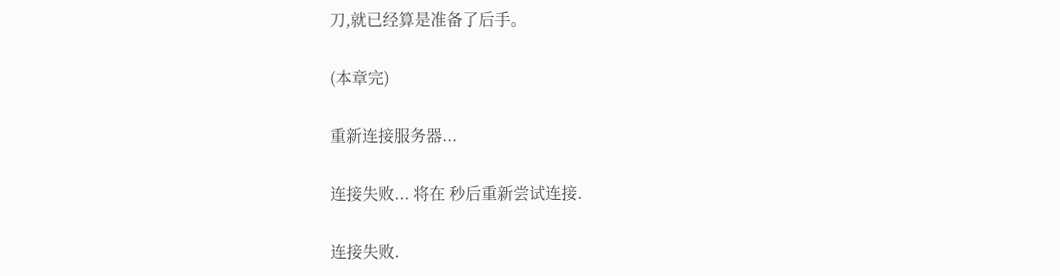刀,就已经算是准备了后手。

(本章完)

重新连接服务器...

连接失败... 将在 秒后重新尝试连接.

连接失败.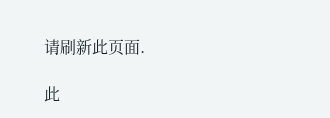请刷新此页面.

此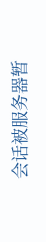会话被服务器暂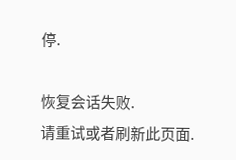停.

恢复会话失败.
请重试或者刷新此页面.